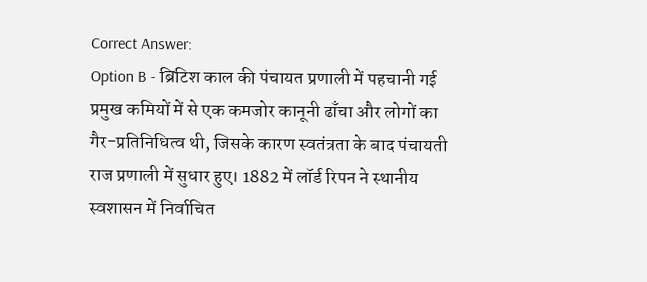Correct Answer:
Option B - ब्रिटिश काल की पंचायत प्रणाली में पहचानी गई प्रमुख कमियों में से एक कमजोर कानूनी ढाँचा और लोगों का गैर-प्रतिनिधित्व थी, जिसके कारण स्वतंत्रता के बाद पंचायती राज प्रणाली में सुधार हुए। 1882 में लॉर्ड रिपन ने स्थानीय स्वशासन में निर्वाचित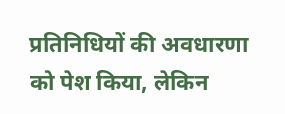प्रतिनिधियों की अवधारणा को पेश किया, लेकिन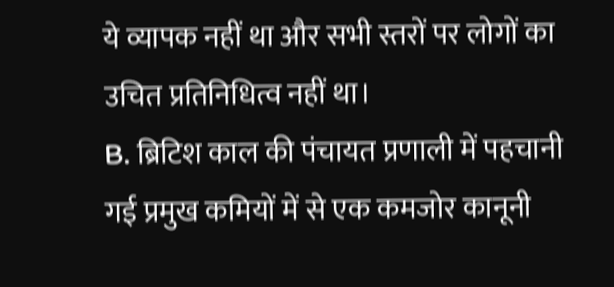ये व्यापक नहीं था और सभी स्तरों पर लोगों का उचित प्रतिनिधित्व नहीं था।
B. ब्रिटिश काल की पंचायत प्रणाली में पहचानी गई प्रमुख कमियों में से एक कमजोर कानूनी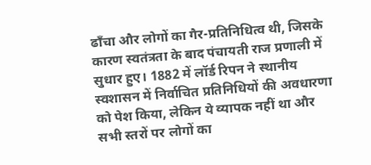ढाँचा और लोगों का गैर-प्रतिनिधित्व थी, जिसके कारण स्वतंत्रता के बाद पंचायती राज प्रणाली में सुधार हुए। 1882 में लॉर्ड रिपन ने स्थानीय स्वशासन में निर्वाचित प्रतिनिधियों की अवधारणा को पेश किया, लेकिन ये व्यापक नहीं था और सभी स्तरों पर लोगों का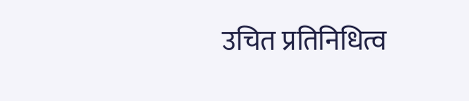उचित प्रतिनिधित्व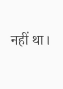नहीं था।